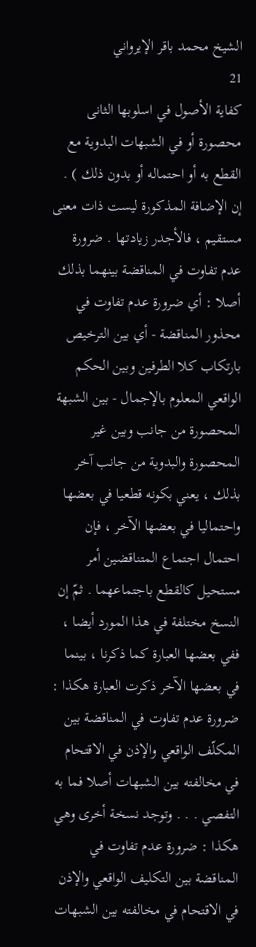الشيخ محمد باقر الإيرواني
21
كفاية الأصول في اسلوبها الثانى
محصورة أو في الشبهات البدوية مع القطع به أو احتماله أو بدون ذلك ) . إن الإضافة المذكورة ليست ذات معنى مستقيم ، فالأجدر زيادتها . ضرورة عدم تفاوت في المناقضة بينهما بذلك أصلا : أي ضرورة عدم تفاوت في محذور المناقضة - أي بين الترخيص بارتكاب كلا الطرفين وبين الحكم الواقعي المعلوم بالإجمال - بين الشبهة المحصورة من جانب وبين غير المحصورة والبدوية من جانب آخر بذلك ، يعني بكونه قطعيا في بعضها واحتماليا في بعضها الآخر ، فإن احتمال اجتماع المتناقضين أمر مستحيل كالقطع باجتماعهما . ثمّ إن النسخ مختلفة في هذا المورد أيضا ، ففي بعضها العبارة كما ذكرنا ، بينما في بعضها الآخر ذكرت العبارة هكذا : ضرورة عدم تفاوت في المناقضة بين المكلّف الواقعي والإذن في الاقتحام في مخالفته بين الشبهات أصلا فما به التفصي . . . وتوجد نسخة أخرى وهي هكذا : ضرورة عدم تفاوت في المناقضة بين التكليف الواقعي والإذن في الاقتحام في مخالفته بين الشبهات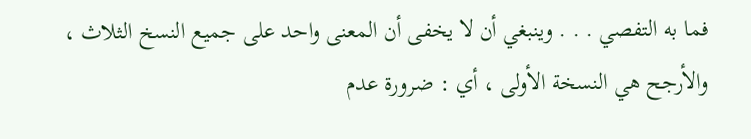فما به التفصي . . . وينبغي أن لا يخفى أن المعنى واحد على جميع النسخ الثلاث ، والأرجح هي النسخة الأولى ، أي : ضرورة عدم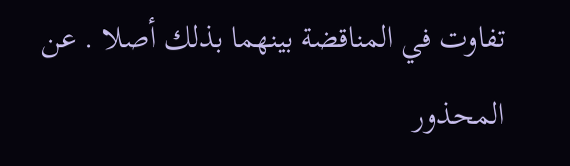تفاوت في المناقضة بينهما بذلك أصلا . عن المحذور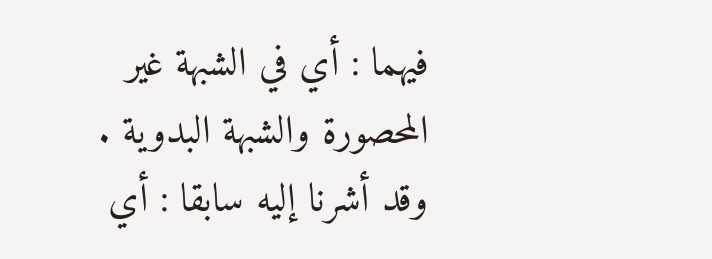فيهما : أي في الشبهة غير المحصورة والشبهة البدوية . وقد أشرنا إليه سابقا : أي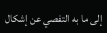إلى ما به التفصي عن إشكال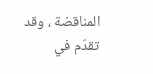المناقضة ، وقد تقدّم في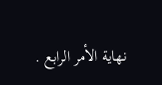نهاية الأمر الرابع .